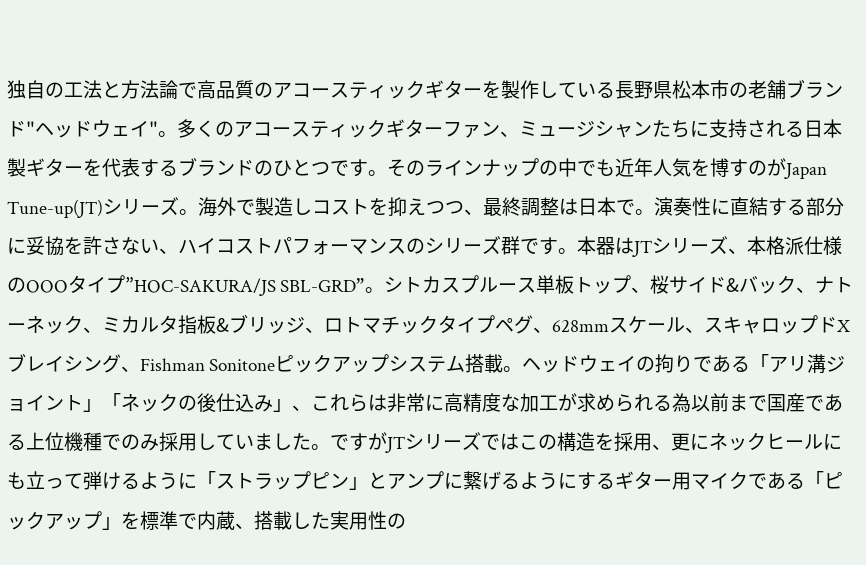独自の工法と方法論で高品質のアコースティックギターを製作している長野県松本市の老舗ブランド"ヘッドウェイ"。多くのアコースティックギターファン、ミュージシャンたちに支持される日本製ギターを代表するブランドのひとつです。そのラインナップの中でも近年人気を博すのがJapan Tune-up(JT)シリーズ。海外で製造しコストを抑えつつ、最終調整は日本で。演奏性に直結する部分に妥協を許さない、ハイコストパフォーマンスのシリーズ群です。本器はJTシリーズ、本格派仕様のOOOタイプ”HOC-SAKURA/JS SBL-GRD”。シトカスプルース単板トップ、桜サイド&バック、ナトーネック、ミカルタ指板&ブリッジ、ロトマチックタイプペグ、628mmスケール、スキャロップドXブレイシング、Fishman Sonitoneピックアップシステム搭載。ヘッドウェイの拘りである「アリ溝ジョイント」「ネックの後仕込み」、これらは非常に高精度な加工が求められる為以前まで国産である上位機種でのみ採用していました。ですがJTシリーズではこの構造を採用、更にネックヒールにも立って弾けるように「ストラップピン」とアンプに繋げるようにするギター用マイクである「ピックアップ」を標準で内蔵、搭載した実用性の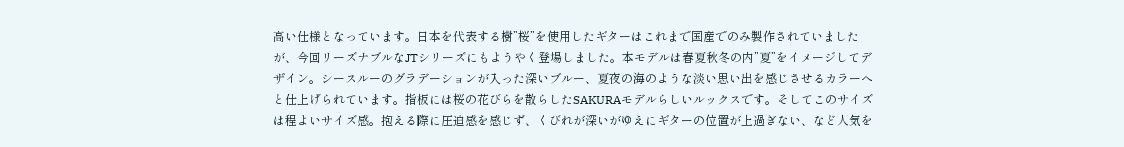高い仕様となっています。日本を代表する樹”桜”を使用したギターはこれまで国産でのみ製作されていましたが、今回リーズナブルなJTシリーズにもようやく登場しました。本モデルは春夏秋冬の内”夏”をイメージしてデザイン。シースルーのグラデーションが入った深いブルー、夏夜の海のような淡い思い出を感じさせるカラーへと仕上げられています。指板には桜の花びらを散らしたSAKURAモデルらしいルックスです。そしてこのサイズは程よいサイズ感。抱える際に圧迫感を感じず、くびれが深いがゆえにギターの位置が上過ぎない、など人気を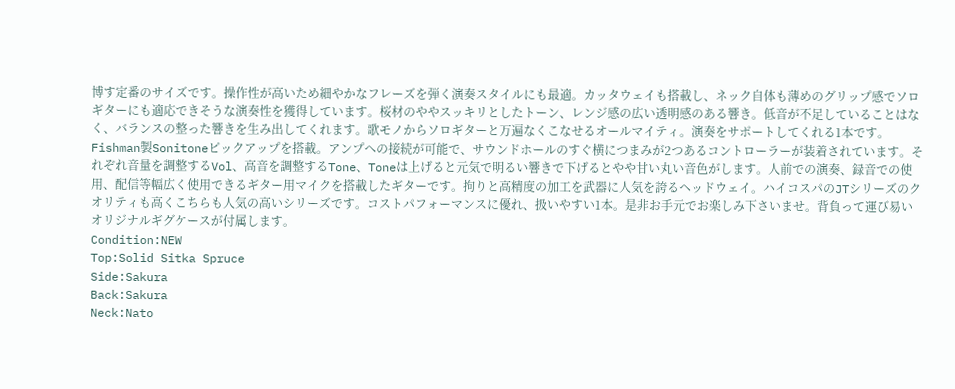博す定番のサイズです。操作性が高いため細やかなフレーズを弾く演奏スタイルにも最適。カッタウェイも搭載し、ネック自体も薄めのグリップ感でソロギターにも適応できそうな演奏性を獲得しています。桜材のややスッキリとしたトーン、レンジ感の広い透明感のある響き。低音が不足していることはなく、バランスの整った響きを生み出してくれます。歌モノからソロギターと万遍なくこなせるオールマイティ。演奏をサポートしてくれる1本です。Fishman製Sonitoneピックアップを搭載。アンプへの接続が可能で、サウンドホールのすぐ横につまみが2つあるコントローラーが装着されています。それぞれ音量を調整するVol、高音を調整するTone、Toneは上げると元気で明るい響きで下げるとやや甘い丸い音色がします。人前での演奏、録音での使用、配信等幅広く使用できるギター用マイクを搭載したギターです。拘りと高精度の加工を武器に人気を誇るヘッドウェイ。ハイコスパのJTシリーズのクオリティも高くこちらも人気の高いシリーズです。コストパフォーマンスに優れ、扱いやすい1本。是非お手元でお楽しみ下さいませ。背負って運び易いオリジナルギグケースが付属します。
Condition:NEW
Top:Solid Sitka Spruce
Side:Sakura
Back:Sakura
Neck:Nato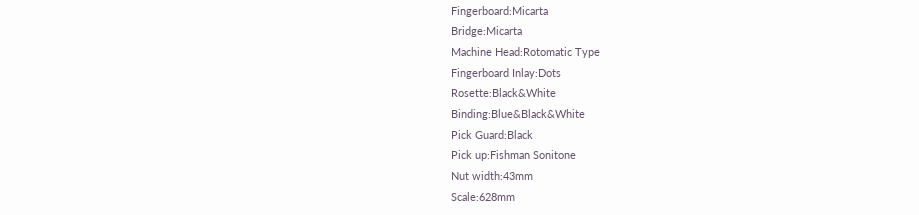Fingerboard:Micarta
Bridge:Micarta
Machine Head:Rotomatic Type
Fingerboard Inlay:Dots
Rosette:Black&White
Binding:Blue&Black&White
Pick Guard:Black
Pick up:Fishman Sonitone
Nut width:43mm
Scale:628mm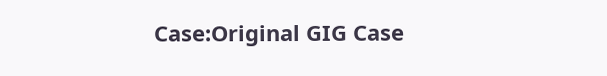Case:Original GIG Case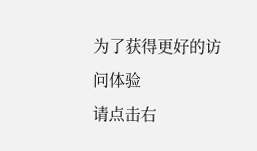为了获得更好的访问体验
请点击右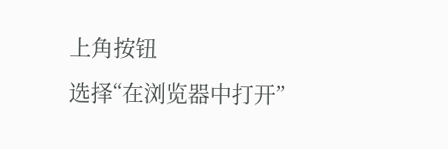上角按钮
选择“在浏览器中打开”